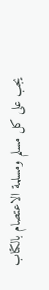يجب على كل مسلم ومسلمة الاعتصام بالكتاب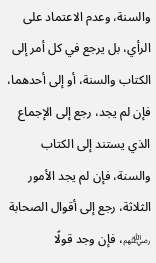والسنة، وعدم الاعتماد على الرأي، بل يرجع في كل أمر إلى الكتاب والسنة، أو إلى أحدهما، فإن لم يجد، رجع إلى الإجماع الذي يستند إلى الكتاب والسنة، فإن لم يجد الأمور الثلاثة، رجع إلى أقوال الصحابة ﵃، فإن وجد قولًا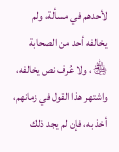لأحدهم في مسألة، ولم يخالفه أحد من الصحابة ﵃، ولا عُرف نص يخالفه، واشتهر هذا القول في زمانهم، أخذ به، فإن لم يجد ذلك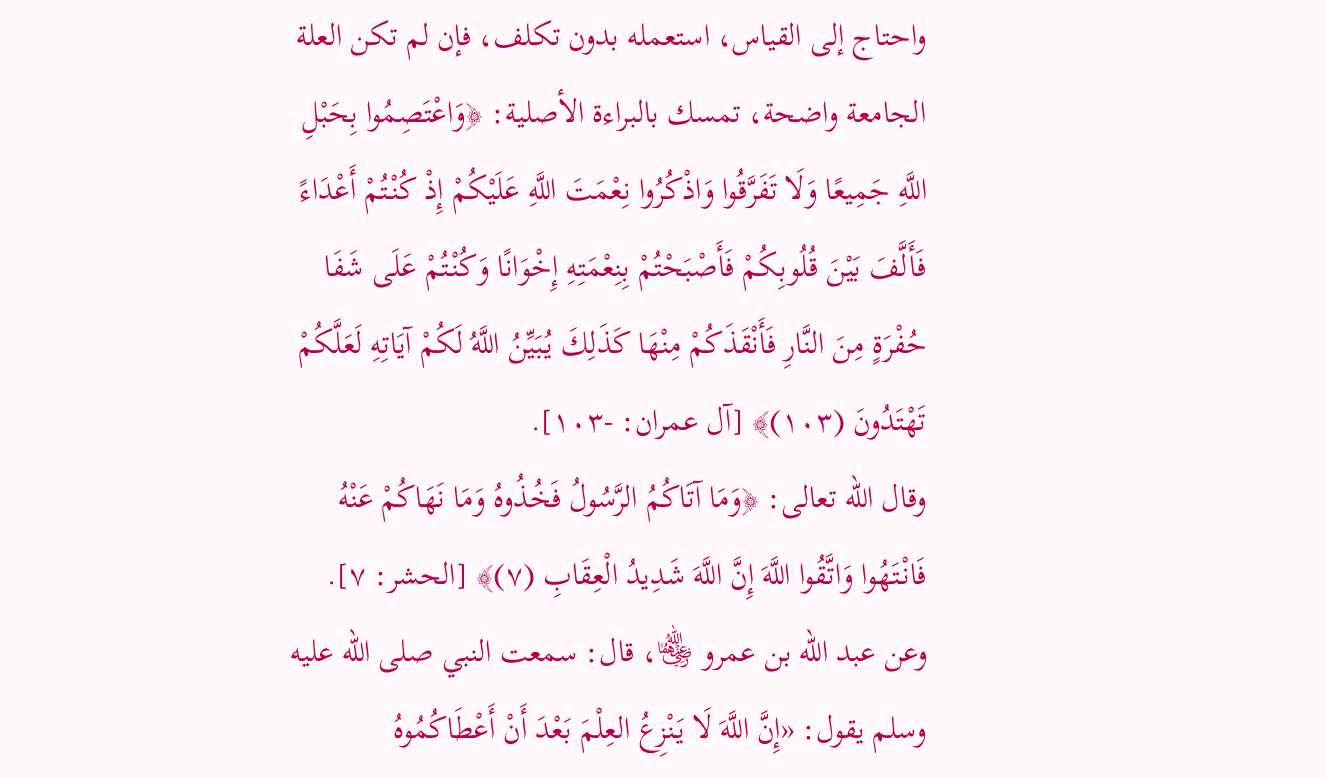واحتاج إلى القياس، استعمله بدون تكلف، فإن لم تكن العلة الجامعة واضحة، تمسك بالبراءة الأصلية: ﴿وَاعْتَصِمُوا بِحَبْلِ اللَّهِ جَمِيعًا وَلَا تَفَرَّقُوا وَاذْكُرُوا نِعْمَتَ اللَّهِ عَلَيْكُمْ إِذْ كُنْتُمْ أَعْدَاءً فَأَلَّفَ بَيْنَ قُلُوبِكُمْ فَأَصْبَحْتُمْ بِنِعْمَتِهِ إِخْوَانًا وَكُنْتُمْ عَلَى شَفَا حُفْرَةٍ مِنَ النَّارِ فَأَنْقَذَكُمْ مِنْهَا كَذَلِكَ يُبَيِّنُ اللَّهُ لَكُمْ آيَاتِهِ لَعَلَّكُمْ تَهْتَدُونَ (١٠٣)﴾ [آل عمران: -١٠٣].
وقال الله تعالى: ﴿وَمَا آتَاكُمُ الرَّسُولُ فَخُذُوهُ وَمَا نَهَاكُمْ عَنْهُ فَانْتَهُوا وَاتَّقُوا اللَّهَ إِنَّ اللَّهَ شَدِيدُ الْعِقَابِ (٧)﴾ [الحشر: ٧].
وعن عبد الله بن عمرو ﵄، قال: سمعت النبي صلى الله عليه وسلم يقول: «إِنَّ اللَّهَ لَا يَنْزِعُ العِلْمَ بَعْدَ أَنْ أَعْطَاكُمُوهُ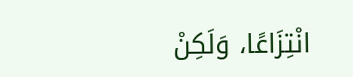انْتِزَاعًا، وَلَكِنْ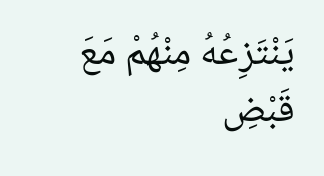يَنْتَزِعُهُ مِنْهُمْ مَعَ قَبْضِ